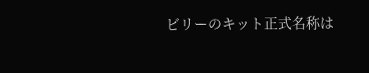ビリーのキット正式名称は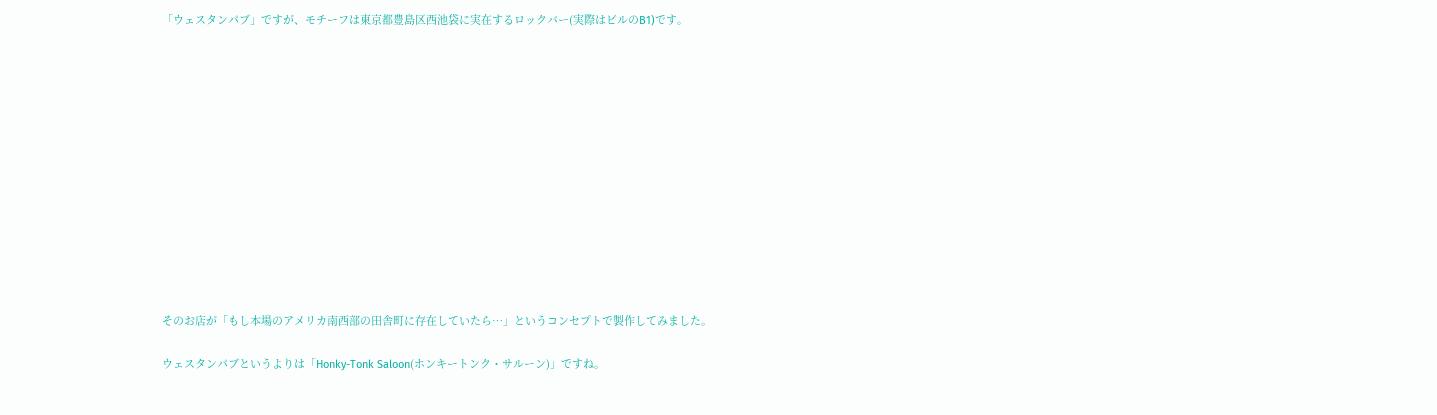「ウェスタンパブ」ですが、モチーフは東京都豊島区西池袋に実在するロックバー(実際はビルのB1)です。













そのお店が「もし本場のアメリカ南西部の田舎町に存在していたら…」というコンセプトで製作してみました。

ウェスタンパブというよりは「Honky-Tonk Saloon(ホンキートンク・サルーン)」ですね。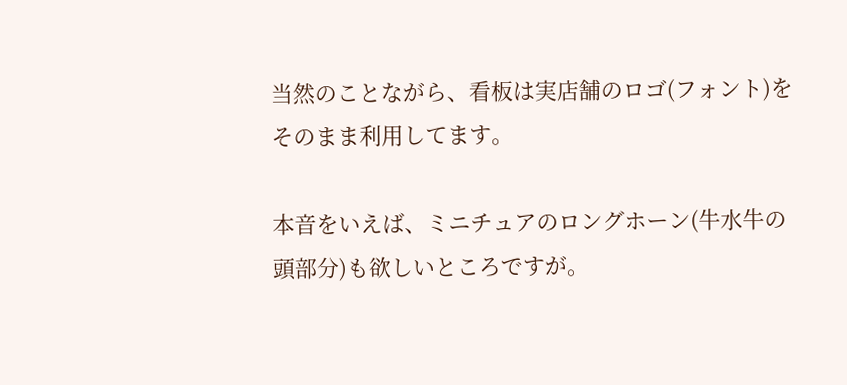当然のことながら、看板は実店舗のロゴ(フォント)をそのまま利用してます。

本音をいえば、ミニチュアのロングホーン(牛水牛の頭部分)も欲しいところですが。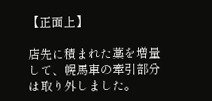【正面上】

店先に積まれた藁を増量して、幌馬車の牽引部分は取り外しました。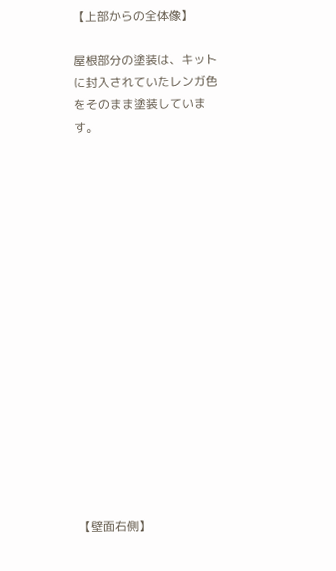【上部からの全体像】

屋根部分の塗装は、キットに封入されていたレンガ色をそのまま塗装しています。

















【壁面右側】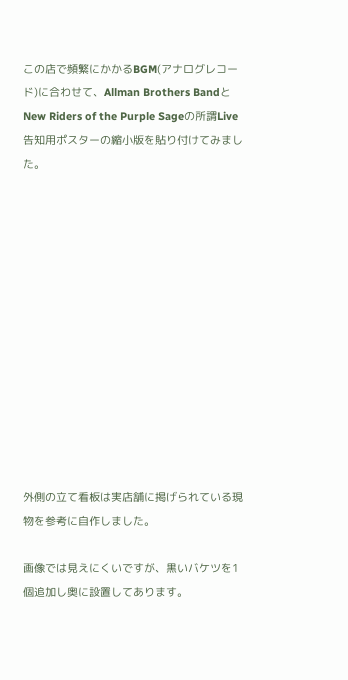この店で頻繁にかかるBGM(アナログレコード)に合わせて、Allman Brothers BandとNew Riders of the Purple Sageの所謂Live告知用ポスターの縮小版を貼り付けてみました。













外側の立て看板は実店舗に掲げられている現物を参考に自作しました。

画像では見えにくいですが、黒いバケツを1個追加し奥に設置してあります。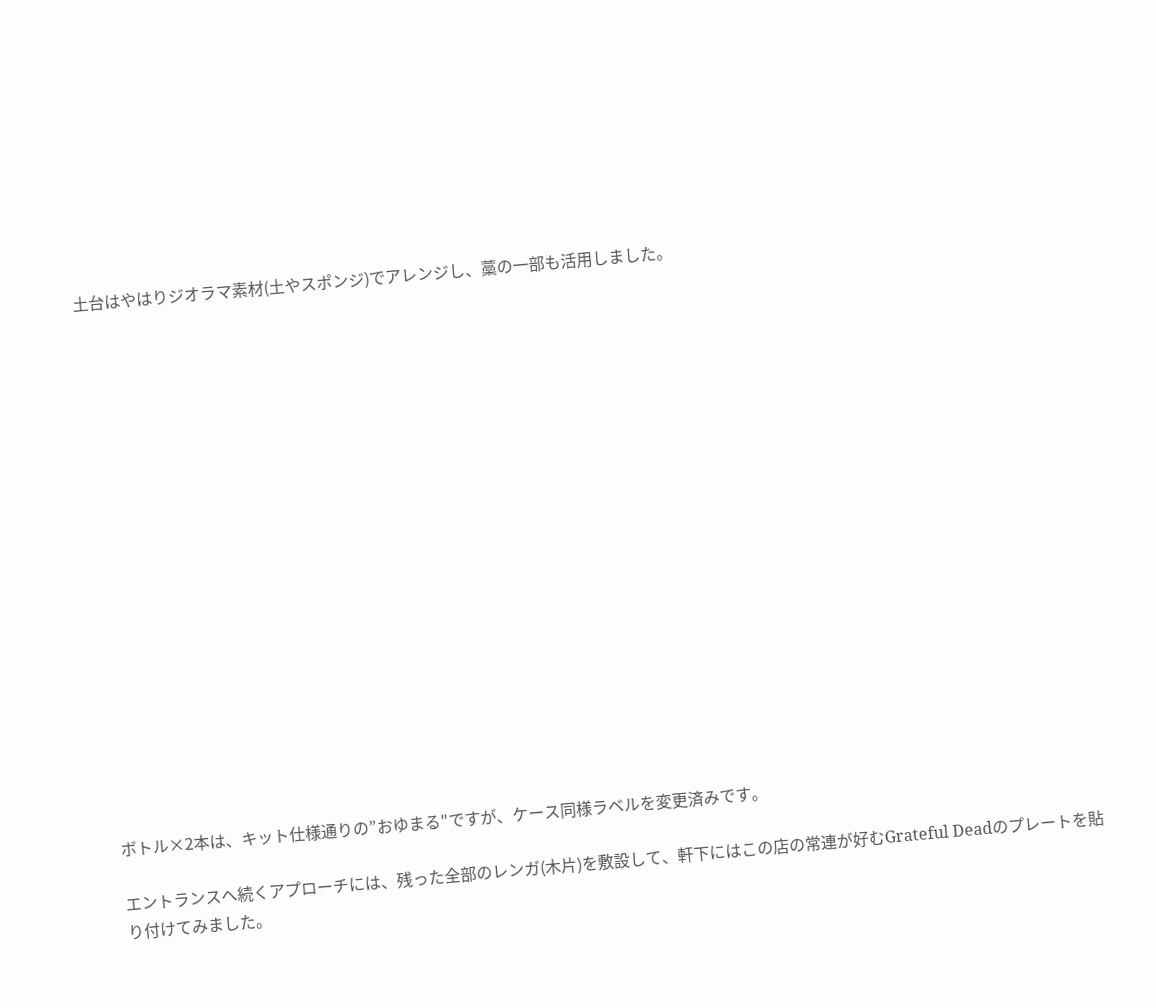土台はやはりジオラマ素材(土やスポンジ)でアレンジし、藁の一部も活用しました。



















ボトル×2本は、キット仕様通りの”おゆまる"ですが、ケース同様ラベルを変更済みです。

エントランスへ続くアプローチには、残った全部のレンガ(木片)を敷設して、軒下にはこの店の常連が好むGrateful Deadのプレートを貼り付けてみました。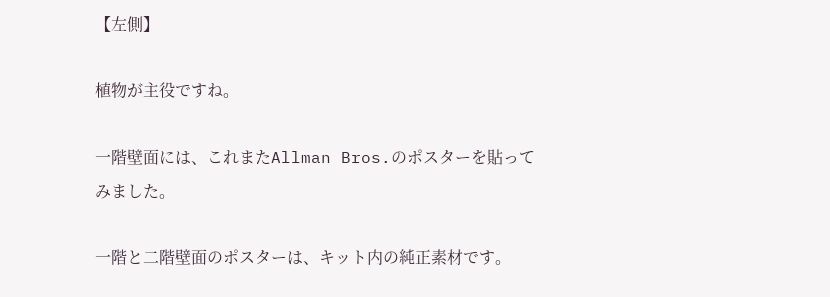【左側】

植物が主役ですね。

一階壁面には、これまたAllman Bros.のポスターを貼ってみました。

一階と二階壁面のポスターは、キット内の純正素材です。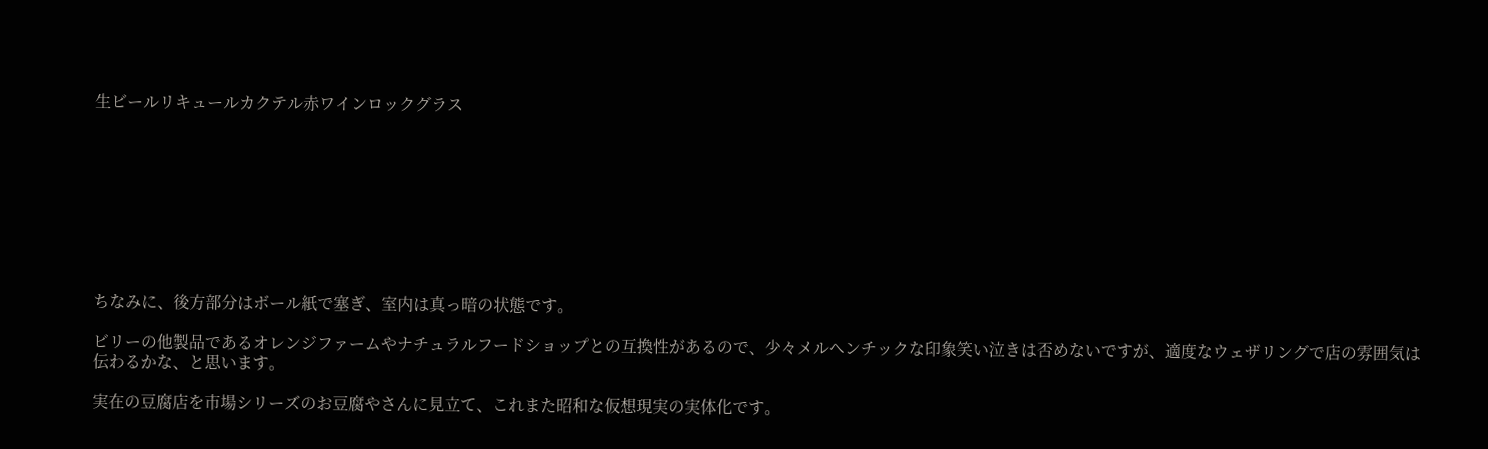生ビールリキュールカクテル赤ワインロックグラス









ちなみに、後方部分はボール紙で塞ぎ、室内は真っ暗の状態です。

ビリーの他製品であるオレンジファームやナチュラルフードショップとの互換性があるので、少々メルヘンチックな印象笑い泣きは否めないですが、適度なウェザリングで店の雰囲気は伝わるかな、と思います。

実在の豆腐店を市場シリーズのお豆腐やさんに見立て、これまた昭和な仮想現実の実体化です。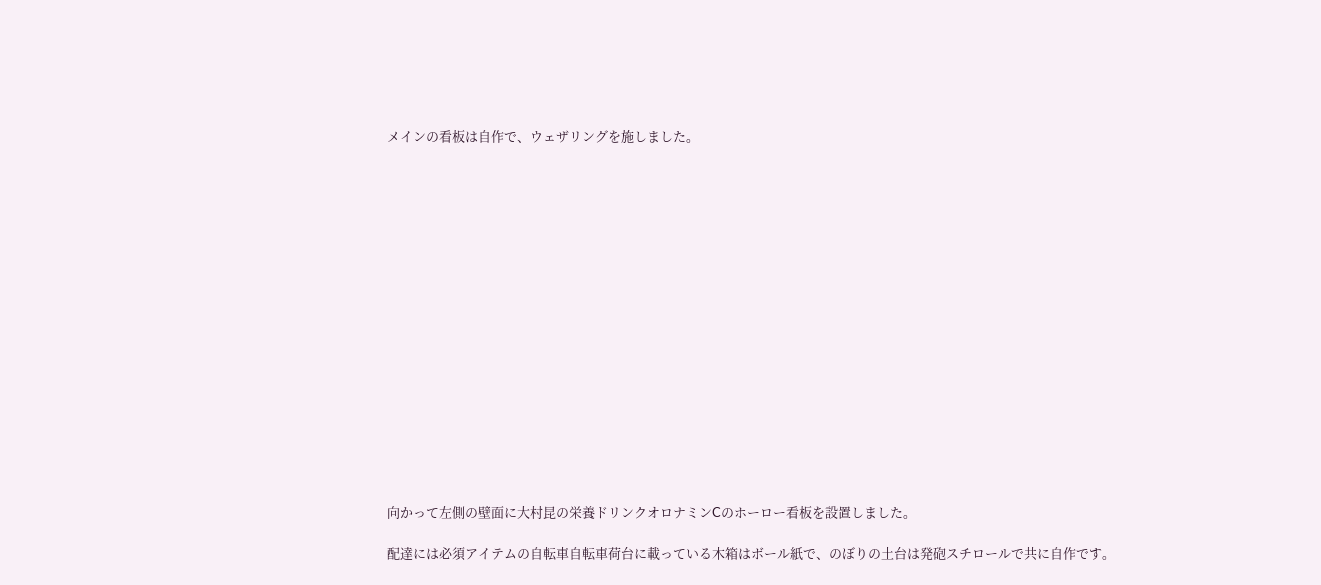メインの看板は自作で、ウェザリングを施しました。

















向かって左側の壁面に大村昆の栄養ドリンクオロナミンCのホーロー看板を設置しました。

配達には必須アイテムの自転車自転車荷台に載っている木箱はボール紙で、のぼりの土台は発砲スチロールで共に自作です。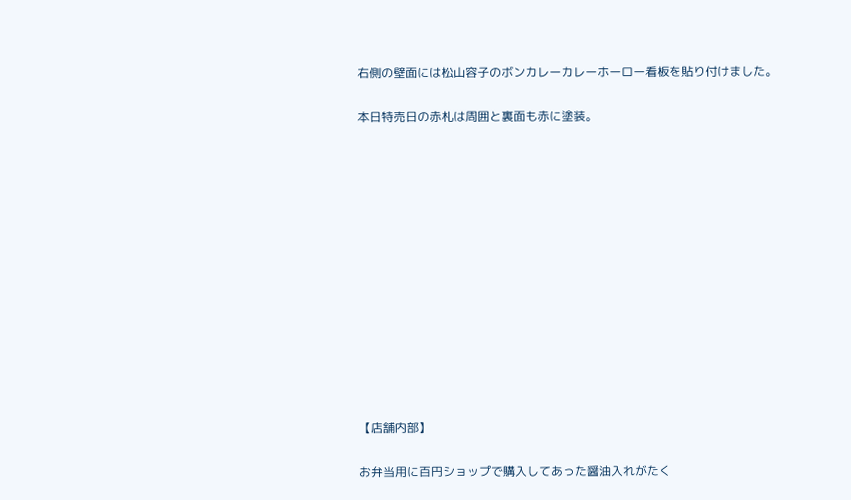右側の壁面には松山容子のボンカレーカレーホーロー看板を貼り付けました。

本日特売日の赤札は周囲と裏面も赤に塗装。













【店舗内部】

お弁当用に百円ショップで購入してあった醤油入れがたく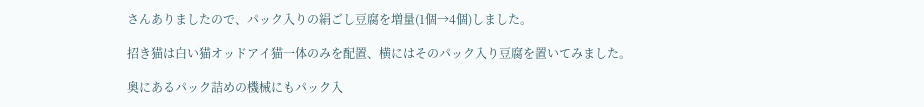さんありましたので、パック入りの絹ごし豆腐を増量(1個→4個)しました。

招き猫は白い猫オッドアイ猫一体のみを配置、横にはそのパック入り豆腐を置いてみました。

奥にあるパック詰めの機械にもパック入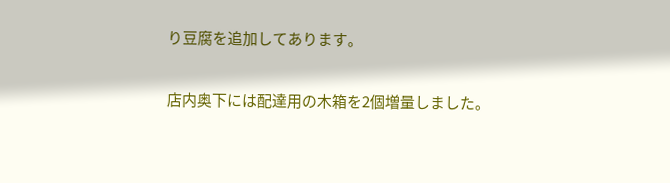り豆腐を追加してあります。

店内奥下には配達用の木箱を2個増量しました。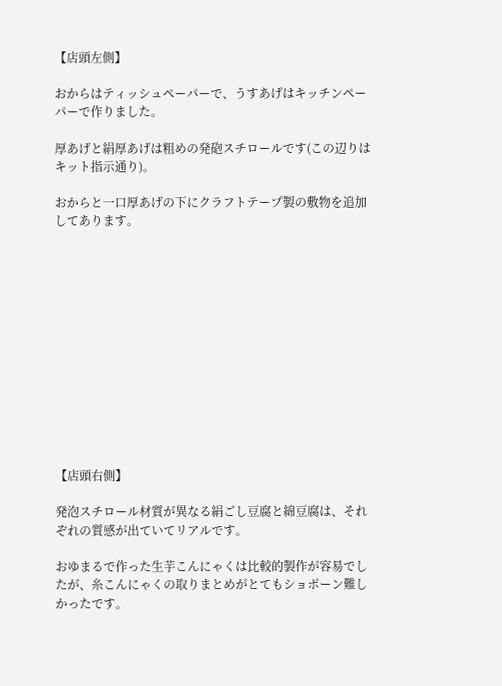【店頭左側】

おからはティッシュペーパーで、うすあげはキッチンペーパーで作りました。

厚あげと絹厚あげは粗めの発砲スチロールです(この辺りはキット指示通り)。

おからと一口厚あげの下にクラフトテープ製の敷物を追加してあります。













【店頭右側】

発泡スチロール材質が異なる絹ごし豆腐と綿豆腐は、それぞれの質感が出ていてリアルです。

おゆまるで作った生芋こんにゃくは比較的製作が容易でしたが、糸こんにゃくの取りまとめがとてもショボーン難しかったです。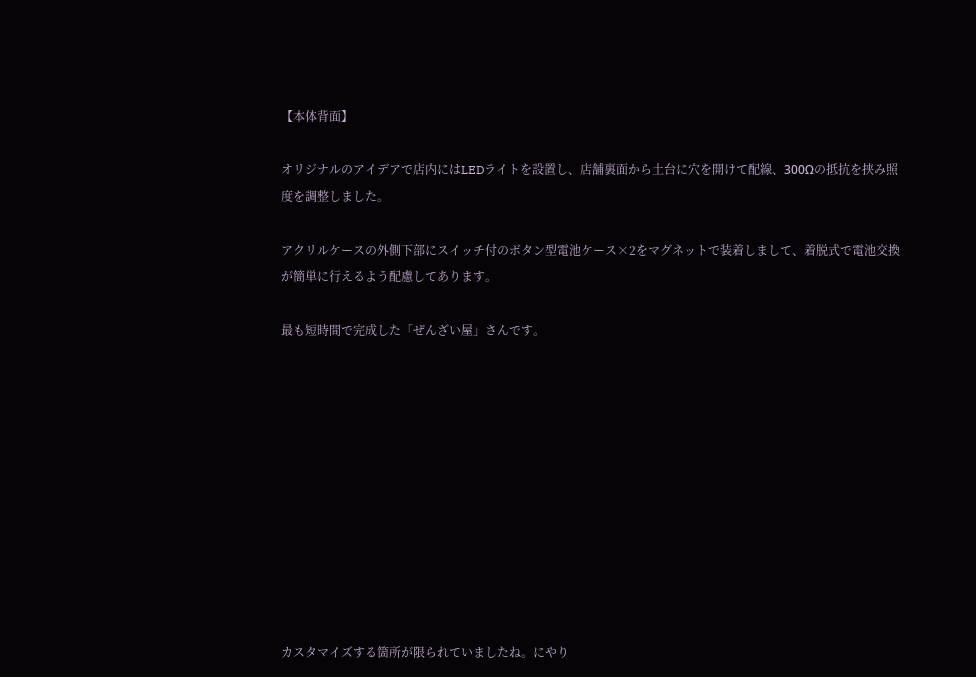【本体背面】

オリジナルのアイデアで店内にはLEDライトを設置し、店舗裏面から土台に穴を開けて配線、300Ωの抵抗を挟み照度を調整しました。

アクリルケースの外側下部にスイッチ付のボタン型電池ケース×2をマグネットで装着しまして、着脱式で電池交換が簡単に行えるよう配慮してあります。

最も短時間で完成した「ぜんざい屋」さんです。











カスタマイズする箇所が限られていましたね。にやり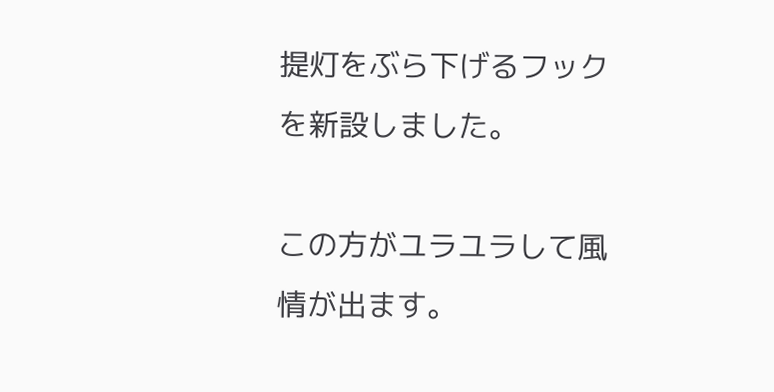提灯をぶら下げるフックを新設しました。

この方がユラユラして風情が出ます。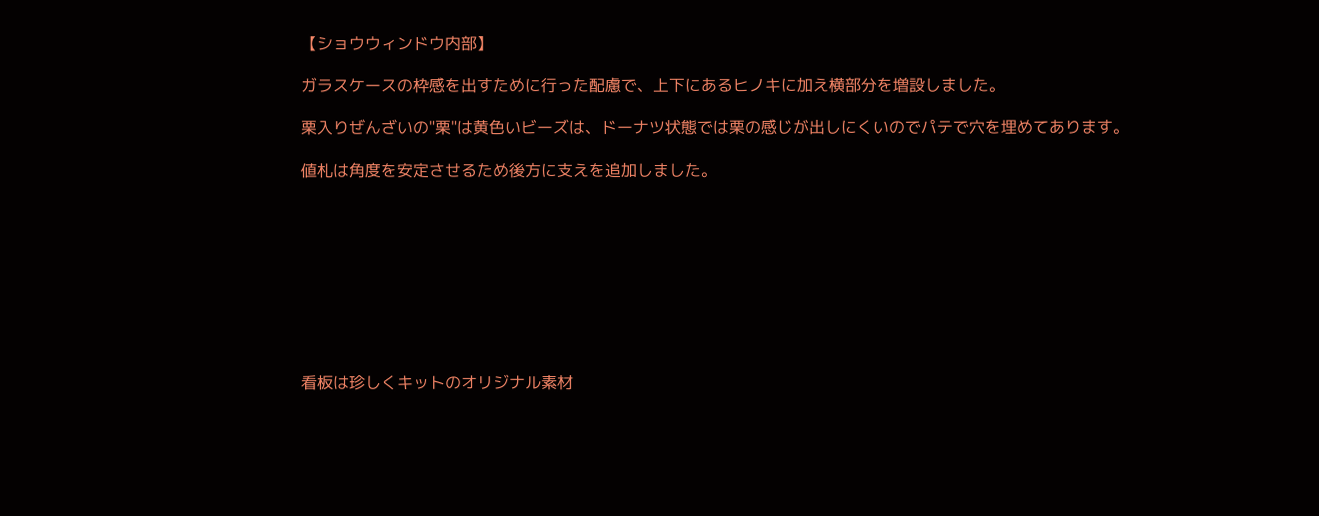【ショウウィンドウ内部】

ガラスケースの枠感を出すために行った配慮で、上下にあるヒノキに加え横部分を増設しました。

栗入りぜんざいの"栗"は黄色いビーズは、ドーナツ状態では栗の感じが出しにくいのでパテで穴を埋めてあります。

値札は角度を安定させるため後方に支えを追加しました。









看板は珍しくキットのオリジナル素材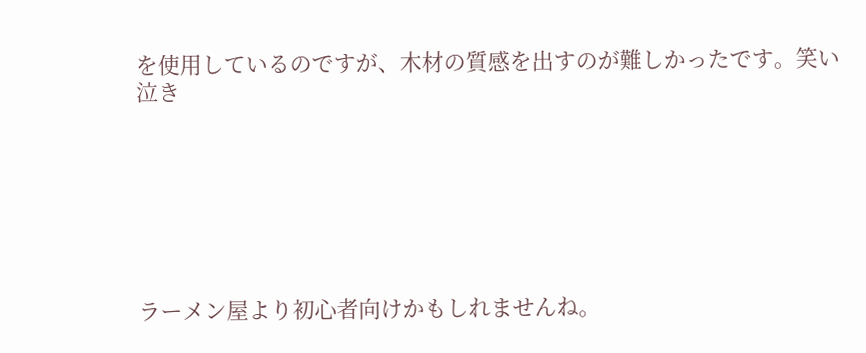を使用しているのですが、木材の質感を出すのが難しかったです。笑い泣き







ラーメン屋より初心者向けかもしれませんね。